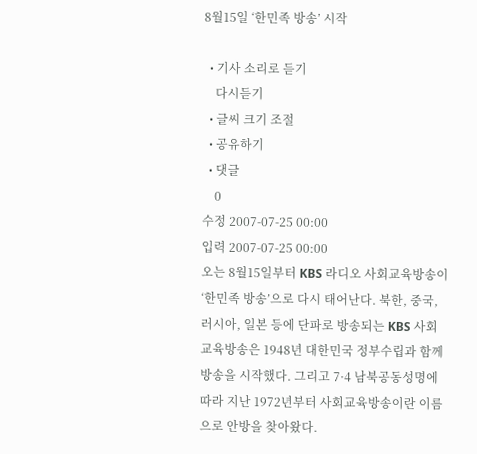8월15일 ‘한민족 방송’ 시작

  • 기사 소리로 듣기
    다시듣기
  • 글씨 크기 조절
  • 공유하기
  • 댓글
    0
수정 2007-07-25 00:00
입력 2007-07-25 00:00
오는 8월15일부터 KBS 라디오 사회교육방송이 ‘한민족 방송’으로 다시 태어난다. 북한, 중국, 러시아, 일본 등에 단파로 방송되는 KBS 사회교육방송은 1948년 대한민국 정부수립과 함께 방송을 시작했다. 그리고 7·4 남북공동성명에 따라 지난 1972년부터 사회교육방송이란 이름으로 안방을 찾아왔다.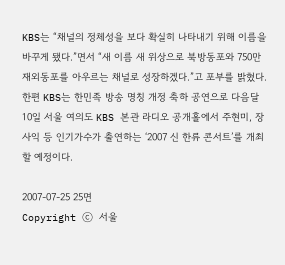KBS는 “채널의 정체성을 보다 확실히 나타내기 위해 이름을 바꾸게 됐다.”면서 “새 이름 새 위상으로 북방동포와 750만 재외동포를 아우르는 채널로 성장하겠다.”고 포부를 밝혔다. 한편 KBS는 한민족 방송 명칭 개정 축하 공연으로 다음달 10일 서울 여의도 KBS 본관 라디오 공개홀에서 주현미, 장사익 등 인기가수가 출연하는 ‘2007 신 한류 콘서트’를 개최할 예정이다.

2007-07-25 25면
Copyright ⓒ 서울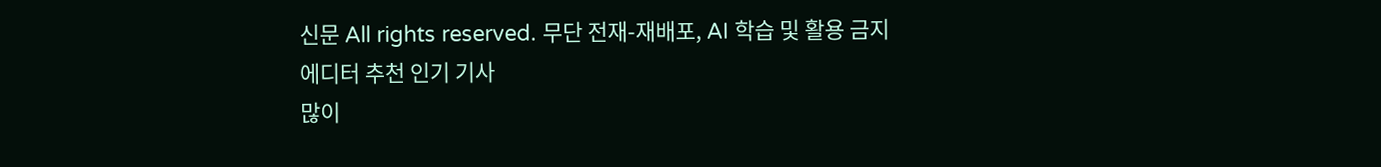신문 All rights reserved. 무단 전재-재배포, AI 학습 및 활용 금지
에디터 추천 인기 기사
많이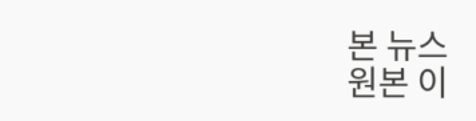본 뉴스
원본 이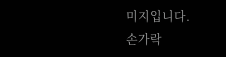미지입니다.
손가락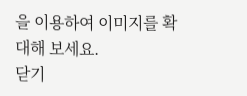을 이용하여 이미지를 확대해 보세요.
닫기